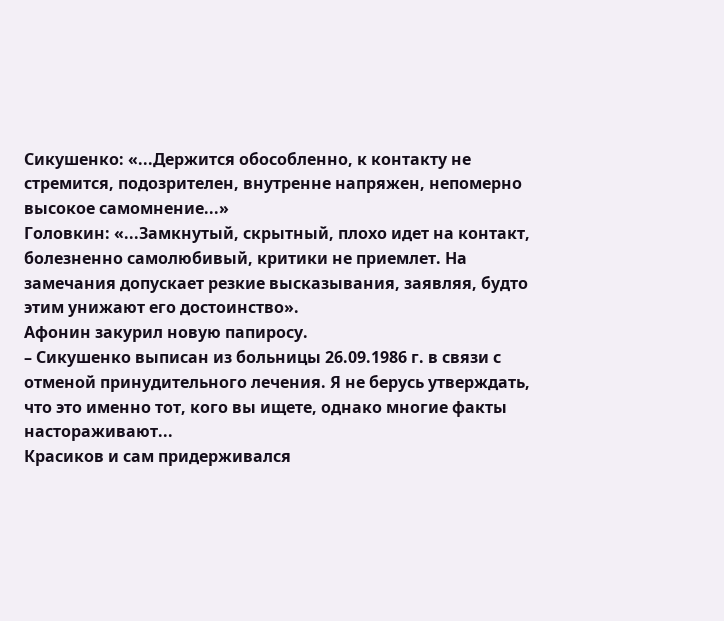Сикушенко: «...Держится обособленно, к контакту не стремится, подозрителен, внутренне напряжен, непомерно высокое самомнение...»
Головкин: «...Замкнутый, скрытный, плохо идет на контакт, болезненно самолюбивый, критики не приемлет. На замечания допускает резкие высказывания, заявляя, будто этим унижают его достоинство».
Афонин закурил новую папиросу.
– Сикушенко выписан из больницы 26.09.1986 г. в связи с отменой принудительного лечения. Я не берусь утверждать, что это именно тот, кого вы ищете, однако многие факты настораживают...
Красиков и сам придерживался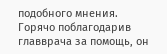подобного мнения. Горячо поблагодарив главврача за помощь, он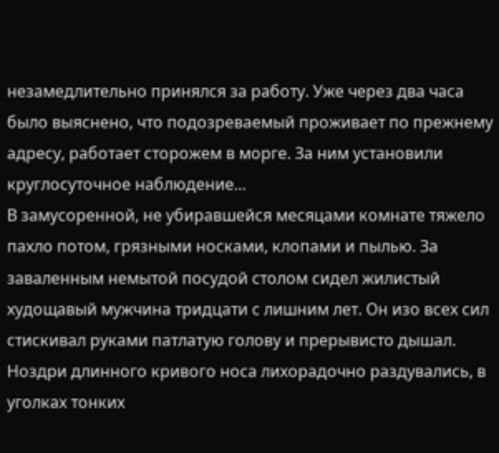незамедлительно принялся за работу. Уже через два часа было выяснено, что подозреваемый проживает по прежнему адресу, работает сторожем в морге. За ним установили круглосуточное наблюдение...
В замусоренной, не убиравшейся месяцами комнате тяжело пахло потом, грязными носками, клопами и пылью. За заваленным немытой посудой столом сидел жилистый худощавый мужчина тридцати с лишним лет. Он изо всех сил стискивал руками патлатую голову и прерывисто дышал. Ноздри длинного кривого носа лихорадочно раздувались, в уголках тонких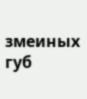змеиных губ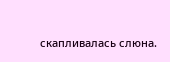скапливалась слюна.